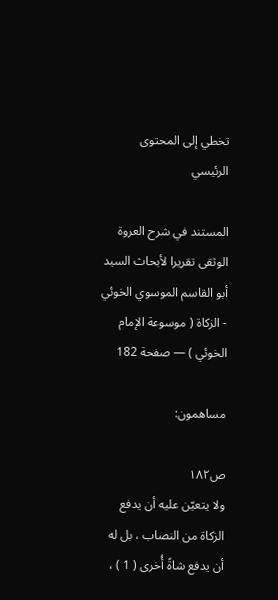تخطي إلى المحتوى الرئيسي

المستند في شرح العروة الوثقى تقريرا لأبحاث السيد أبو القاسم الموسوي الخوئي - الزكاة ( موسوعة الإمام الخوئي ) — صفحة 182

مساهمون:

ص١٨٢
ولا يتعيّن عليه أن يدفع الزكاة من النصاب ، بل له أن يدفع شاةً أُخرى ( 1 ) ،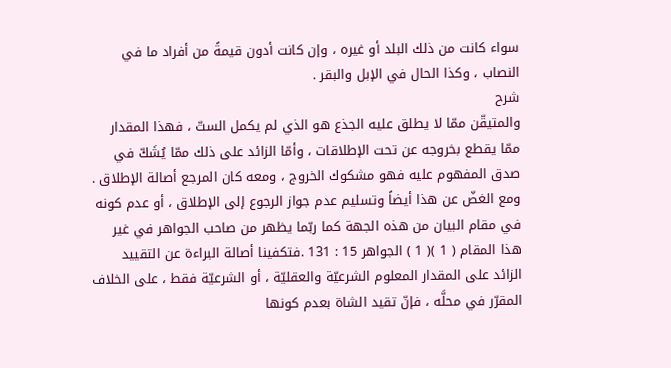سواء كانت من ذلك البلد أو غيره ، وإن كانت أدون قيمةً من أفراد ما في النصاب ، وكذا الحال في الإبل والبقر .
شرح
والمتيقّن ممّا لا يطلق عليه الجذع هو الذي لم يكمل الستّ ، فهذا المقدار ممّا يقطع بخروجه عن تحت الإطلاقات ، وأمّا الزائد على ذلك ممّا يُشَكّ في صدق المفهوم عليه فهو مشكوك الخروج ، ومعه كان المرجع أصالة الإطلاق . ومع الغضّ عن هذا أيضاً وتسليم عدم جواز الرجوع إلى الإطلاق ، أو عدم كونه في مقام البيان من هذه الجهة كما ربّما يظهر من صاحب الجواهر في غير هذا المقام ( 1 )( 1 ) الجواهر 15 : 131 .فتكفينا أصالة البراءة عن التقييد الزائد على المقدار المعلوم الشرعيّة والعقليّة ، أو الشرعيّة فقط ، على الخلاف المقرّر في محلَّه ، فإنّ تقيد الشاة بعدم كونها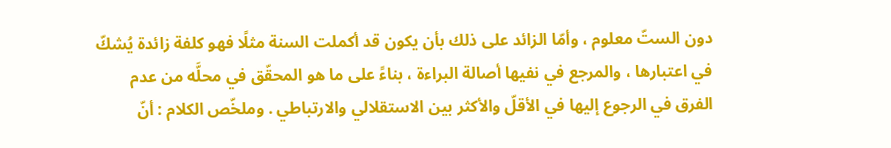دون الستّ معلوم ، وأمّا الزائد على ذلك بأن يكون قد أكملت السنة مثلًا فهو كلفة زائدة يُشكّ في اعتبارها ، والمرجع في نفيها أصالة البراءة ، بناءً على ما هو المحقّق في محلَّه من عدم الفرق في الرجوع إليها في الأقلّ والأكثر بين الاستقلالي والارتباطي . وملخّص الكلام : أنّ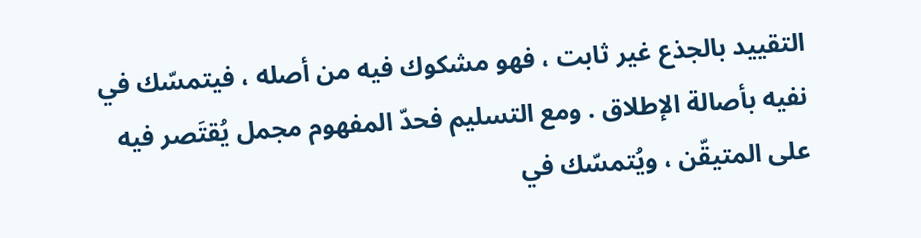التقييد بالجذع غير ثابت ، فهو مشكوك فيه من أصله ، فيتمسّك في نفيه بأصالة الإطلاق . ومع التسليم فحدّ المفهوم مجمل يُقتَصر فيه على المتيقّن ، ويُتمسّك في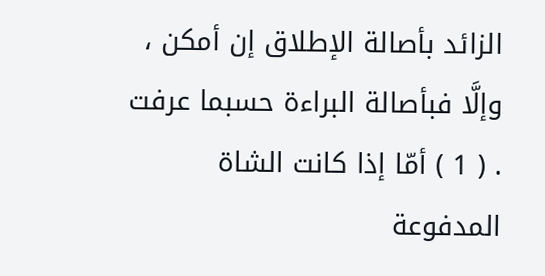الزائد بأصالة الإطلاق إن أمكن ، وإلَّا فبأصالة البراءة حسبما عرفت . ( 1 ) أمّا إذا كانت الشاة المدفوعة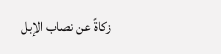زكاةً عن نصاب الإبل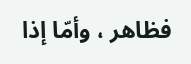فظاهر ، وأمّا إذا